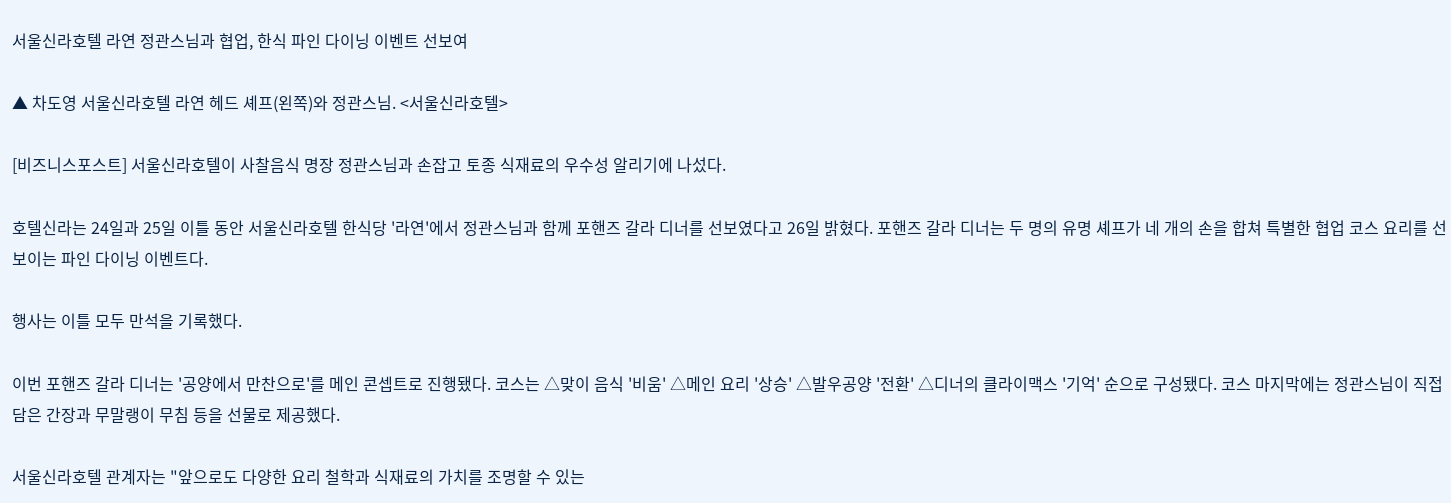서울신라호텔 라연 정관스님과 협업, 한식 파인 다이닝 이벤트 선보여

▲ 차도영 서울신라호텔 라연 헤드 셰프(왼쪽)와 정관스님. <서울신라호텔>

[비즈니스포스트] 서울신라호텔이 사찰음식 명장 정관스님과 손잡고 토종 식재료의 우수성 알리기에 나섰다.

호텔신라는 24일과 25일 이틀 동안 서울신라호텔 한식당 '라연'에서 정관스님과 함께 포핸즈 갈라 디너를 선보였다고 26일 밝혔다. 포핸즈 갈라 디너는 두 명의 유명 셰프가 네 개의 손을 합쳐 특별한 협업 코스 요리를 선보이는 파인 다이닝 이벤트다.

행사는 이틀 모두 만석을 기록했다.

이번 포핸즈 갈라 디너는 '공양에서 만찬으로'를 메인 콘셉트로 진행됐다. 코스는 △맞이 음식 '비움' △메인 요리 '상승' △발우공양 '전환' △디너의 클라이맥스 '기억' 순으로 구성됐다. 코스 마지막에는 정관스님이 직접 담은 간장과 무말랭이 무침 등을 선물로 제공했다.

서울신라호텔 관계자는 "앞으로도 다양한 요리 철학과 식재료의 가치를 조명할 수 있는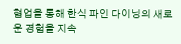협업을 통해 한식 파인 다이닝의 새로운 경험을 지속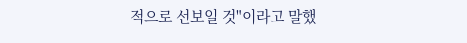적으로 선보일 것"이라고 말했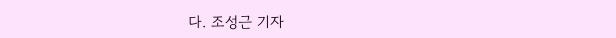다. 조성근 기자